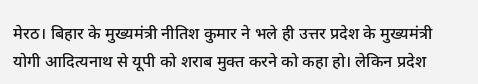मेरठ। बिहार के मुख्यमंत्री नीतिश कुमार ने भले ही उत्तर प्रदेश के मुख्यमंत्री योगी आदित्यनाथ से यूपी को शराब मुक्त करने को कहा हो। लेकिन प्रदेश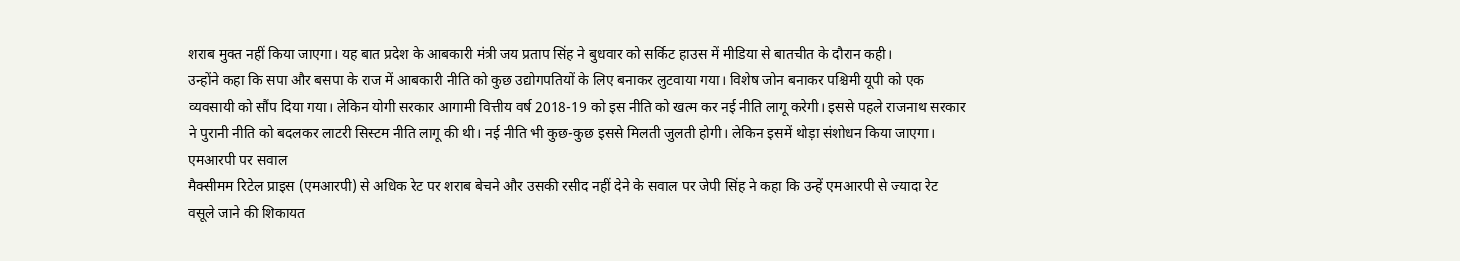शराब मुक्त नहीं किया जाएगा। यह बात प्रदेश के आबकारी मंत्री जय प्रताप सिंह ने बुधवार को सर्किट हाउस में मीडिया से बातचीत के दौरान कही।
उन्होंने कहा कि सपा और बसपा के राज में आबकारी नीति को कुछ उद्योगपतियों के लिए बनाकर लुटवाया गया। विशेष जोन बनाकर पश्चिमी यूपी को एक व्यवसायी को सौंप दिया गया। लेकिन योगी सरकार आगामी वित्तीय वर्ष 2018-19 को इस नीति को खत्म कर नई नीति लागू करेगी। इससे पहले राजनाथ सरकार ने पुरानी नीति को बदलकर लाटरी सिस्टम नीति लागू की थी। नई नीति भी कुछ-कुछ इससे मिलती जुलती होगी। लेकिन इसमें थोड़ा संशोधन किया जाएगा।
एमआरपी पर सवाल
मैक्सीमम रिटेल प्राइस (एमआरपी) से अधिक रेट पर शराब बेचने और उसकी रसीद नहीं देने के सवाल पर जेपी सिंह ने कहा कि उन्हें एमआरपी से ज्यादा रेट वसूले जाने की शिकायत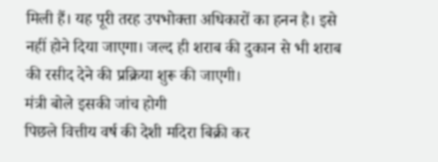मिली हैं। यह पूरी तरह उपभोक्ता अधिकारों का हनन है। इसे नहीं होने दिया जाएगा। जल्द ही शराब की दुकान से भी शराब की रसीद देने की प्रक्रिया शुरू की जाएगी।
मंत्री बोले इसकी जांच होगी
पिछले वित्तीय वर्ष की देशी मदिरा बिक्री कर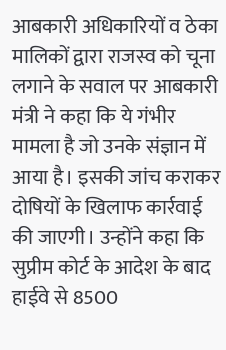आबकारी अधिकारियों व ठेका मालिकों द्वारा राजस्व को चूना लगाने के सवाल पर आबकारी मंत्री ने कहा कि ये गंभीर मामला है जो उनके संज्ञान में आया है। इसकी जांच कराकर दोषियों के खिलाफ कार्रवाई की जाएगी। उन्होंने कहा कि सुप्रीम कोर्ट के आदेश के बाद हाईवे से 8500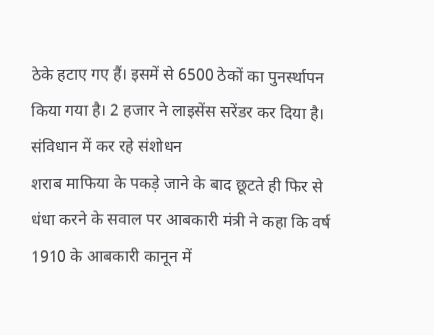ठेके हटाए गए हैं। इसमें से 6500 ठेकों का पुनर्स्थापन किया गया है। 2 हजार ने लाइसेंस सरेंडर कर दिया है।
संविधान में कर रहे संशोधन
शराब माफिया के पकड़े जाने के बाद छूटते ही फिर से धंधा करने के सवाल पर आबकारी मंत्री ने कहा कि वर्ष 1910 के आबकारी कानून में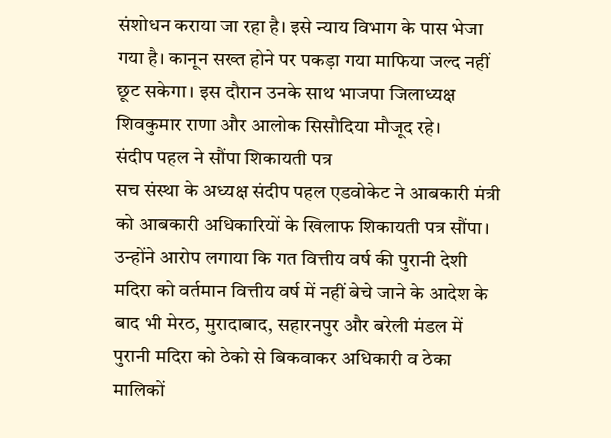संशोधन कराया जा रहा है। इसे न्याय विभाग के पास भेजा गया है। कानून सख्त होने पर पकड़ा गया माफिया जल्द नहीं छूट सकेगा। इस दौरान उनके साथ भाजपा जिलाध्यक्ष शिवकुमार राणा और आलोक सिसौदिया मौजूद रहे।
संदीप पहल ने सौंपा शिकायती पत्र
सच संस्था के अध्यक्ष संदीप पहल एडवोकेट ने आबकारी मंत्री को आबकारी अधिकारियों के खिलाफ शिकायती पत्र सौंपा। उन्होंने आरोप लगाया कि गत वित्तीय वर्ष की पुरानी देशी मदिरा को वर्तमान वित्तीय वर्ष में नहीं बेचे जाने के आदेश के बाद भी मेरठ, मुरादाबाद, सहारनपुर और बरेली मंडल में पुरानी मदिरा को ठेको से बिकवाकर अधिकारी व ठेका मालिकों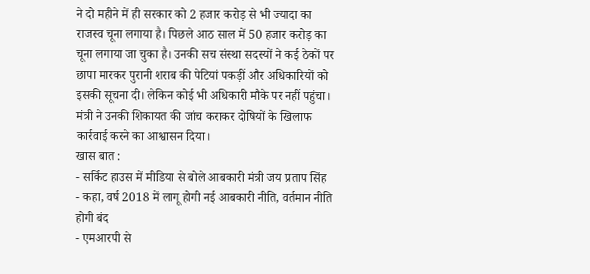ने दो महीने में ही सरकार को 2 हजार करोड़ से भी ज्यादा का राजस्व चूना लगाया है। पिछले आठ साल में 50 हजार करोड़ का चूना लगाया जा चुका है। उनकी सच संस्था सदस्यों ने कई ठेकों पर छापा मारकर पुरानी शराब की पेटियां पकड़ीं और अधिकारियों को इसकी सूचना दी। लेकिन कोई भी अधिकारी मौके पर नहीं पहुंचा। मंत्री ने उनकी शिकायत की जांच कराकर दोषियों के खिलाफ कार्रवाई करने का आश्वासन दिया।
खास बात :
- सर्किट हाउस में मीडिया से बोले आबकारी मंत्री जय प्रताप सिंह
- कहा, वर्ष 2018 में लागू होगी नई आबकारी नीति, वर्तमान नीति होगी बंद
- एमआरपी से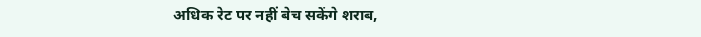अधिक रेट पर नहीं बेच सकेंगे शराब,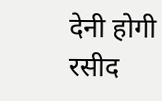देनी होगी रसीद